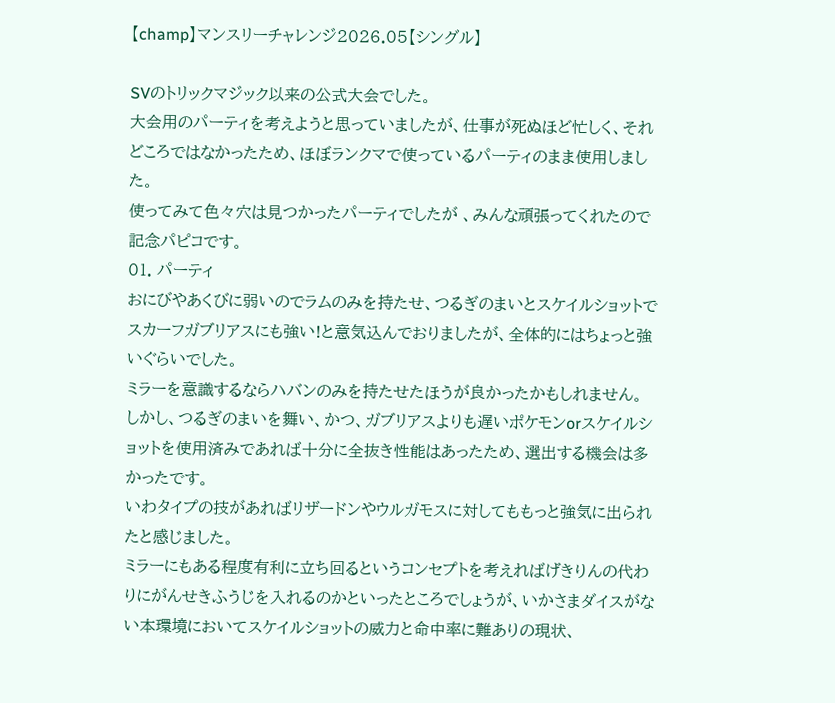【champ】マンスリーチャレンジ2026.05【シングル】

SVのトリックマジック以来の公式大会でした。
大会用のパーティを考えようと思っていましたが、仕事が死ぬほど忙しく、それどころではなかったため、ほぼランクマで使っているパーティのまま使用しました。
使ってみて色々穴は見つかったパーティでしたが 、みんな頑張ってくれたので記念パピコです。
01. パーティ
おにびやあくびに弱いのでラムのみを持たせ、つるぎのまいとスケイルショットでスカーフガブリアスにも強い!と意気込んでおりましたが、全体的にはちょっと強いぐらいでした。
ミラーを意識するならハバンのみを持たせたほうが良かったかもしれません。
しかし、つるぎのまいを舞い、かつ、ガブリアスよりも遅いポケモンorスケイルショットを使用済みであれば十分に全抜き性能はあったため、選出する機会は多かったです。
いわタイプの技があればリザードンやウルガモスに対してももっと強気に出られたと感じました。
ミラーにもある程度有利に立ち回るというコンセプトを考えればげきりんの代わりにがんせきふうじを入れるのかといったところでしょうが、いかさまダイスがない本環境においてスケイルショットの威力と命中率に難ありの現状、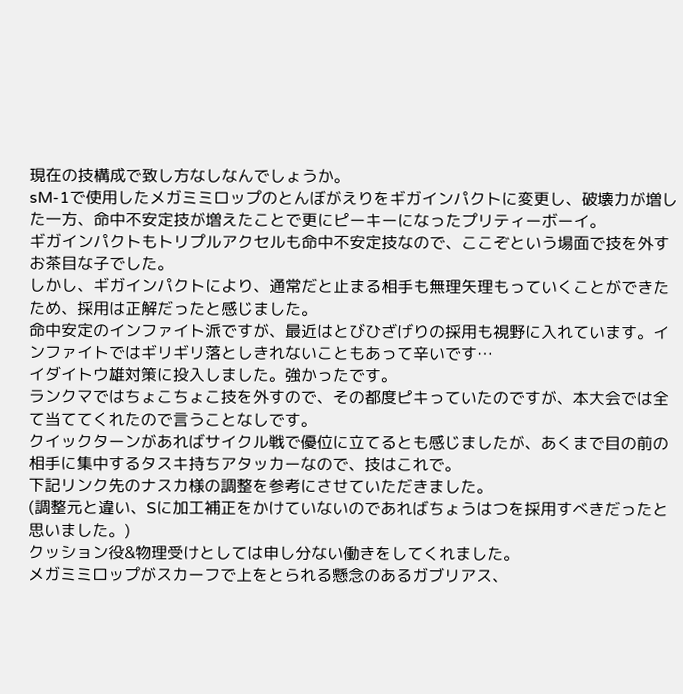現在の技構成で致し方なしなんでしょうか。
sM-1で使用したメガミミロップのとんぼがえりをギガインパクトに変更し、破壊力が増した一方、命中不安定技が増えたことで更にピーキーになったプリティーボーイ。
ギガインパクトもトリプルアクセルも命中不安定技なので、ここぞという場面で技を外すお茶目な子でした。
しかし、ギガインパクトにより、通常だと止まる相手も無理矢理もっていくことができたため、採用は正解だったと感じました。
命中安定のインファイト派ですが、最近はとびひざげりの採用も視野に入れています。インファイトではギリギリ落としきれないこともあって辛いです…
イダイトウ雄対策に投入しました。強かったです。
ランクマではちょこちょこ技を外すので、その都度ピキっていたのですが、本大会では全て当ててくれたので言うことなしです。
クイックターンがあればサイクル戦で優位に立てるとも感じましたが、あくまで目の前の相手に集中するタスキ持ちアタッカーなので、技はこれで。
下記リンク先のナスカ様の調整を参考にさせていただきました。
(調整元と違い、Sに加工補正をかけていないのであればちょうはつを採用すべきだったと思いました。)
クッション役&物理受けとしては申し分ない働きをしてくれました。
メガミミロップがスカーフで上をとられる懸念のあるガブリアス、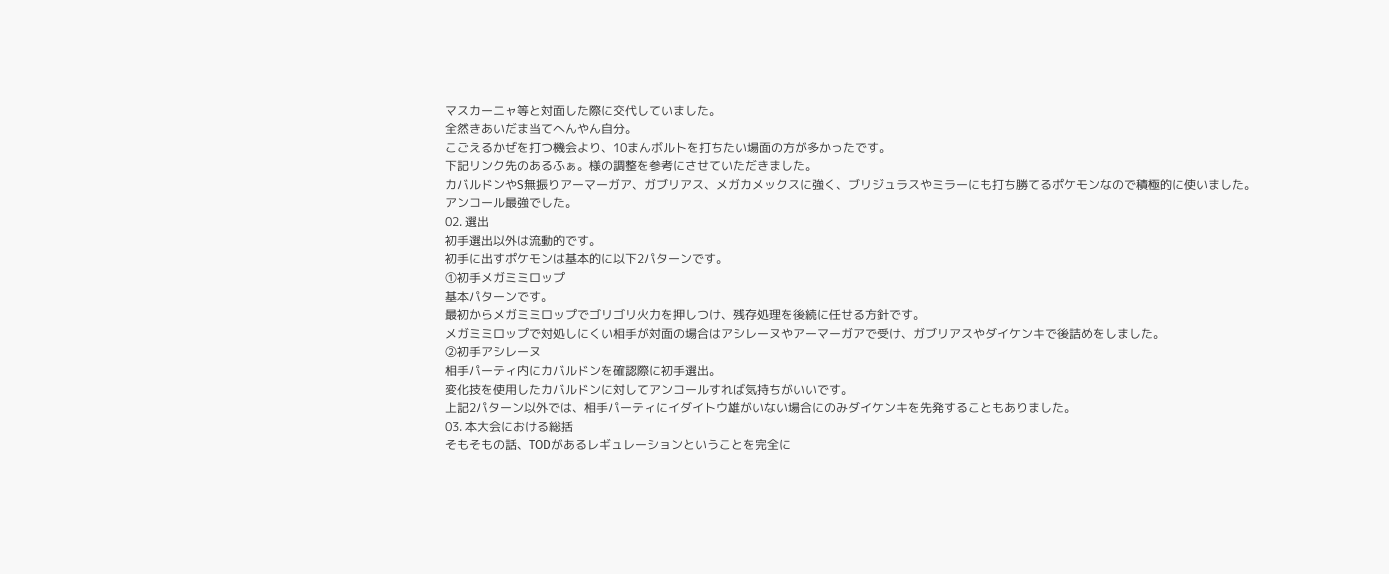マスカーニャ等と対面した際に交代していました。
全然きあいだま当てへんやん自分。
こごえるかぜを打つ機会より、10まんボルトを打ちたい場面の方が多かったです。
下記リンク先のあるふぁ。様の調整を参考にさせていただきました。
カバルドンやS無振りアーマーガア、ガブリアス、メガカメックスに強く、ブリジュラスやミラーにも打ち勝てるポケモンなので積極的に使いました。
アンコール最強でした。
02. 選出
初手選出以外は流動的です。
初手に出すポケモンは基本的に以下2パターンです。
①初手メガミミロップ
基本パターンです。
最初からメガミミロップでゴリゴリ火力を押しつけ、残存処理を後続に任せる方針です。
メガミミロップで対処しにくい相手が対面の場合はアシレーヌやアーマーガアで受け、ガブリアスやダイケンキで後詰めをしました。
②初手アシレーヌ
相手パーティ内にカバルドンを確認際に初手選出。
変化技を使用したカバルドンに対してアンコールすれば気持ちがいいです。
上記2パターン以外では、相手パーティにイダイトウ雄がいない場合にのみダイケンキを先発することもありました。
03. 本大会における総括
そもそもの話、TODがあるレギュレーションということを完全に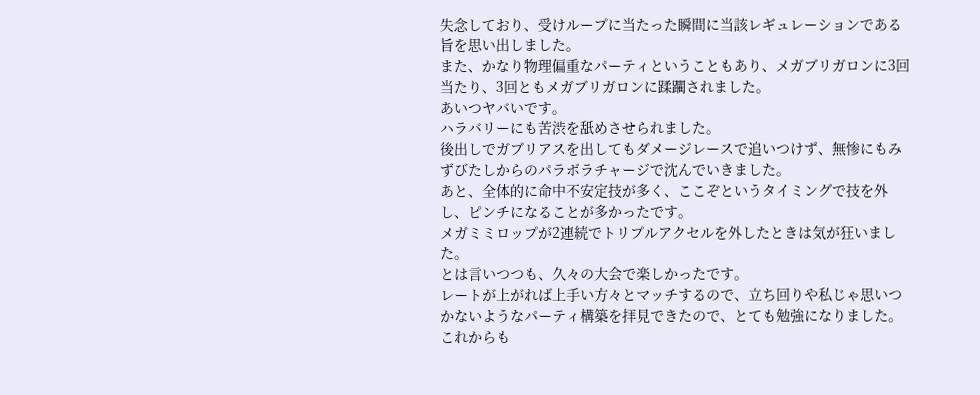失念しており、受けループに当たった瞬間に当該レギュレーションである旨を思い出しました。
また、かなり物理偏重なパーティということもあり、メガブリガロンに3回当たり、3回ともメガブリガロンに蹂躙されました。
あいつヤバいです。
ハラバリーにも苦渋を舐めさせられました。
後出しでガブリアスを出してもダメージレースで追いつけず、無惨にもみずびたしからのパラボラチャージで沈んでいきました。
あと、全体的に命中不安定技が多く、ここぞというタイミングで技を外し、ピンチになることが多かったです。
メガミミロップが2連続でトリプルアクセルを外したときは気が狂いました。
とは言いつつも、久々の大会で楽しかったです。
レートが上がれば上手い方々とマッチするので、立ち回りや私じゃ思いつかないようなパーティ構築を拝見できたので、とても勉強になりました。
これからも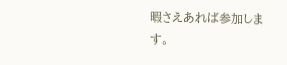暇さえあれば参加します。